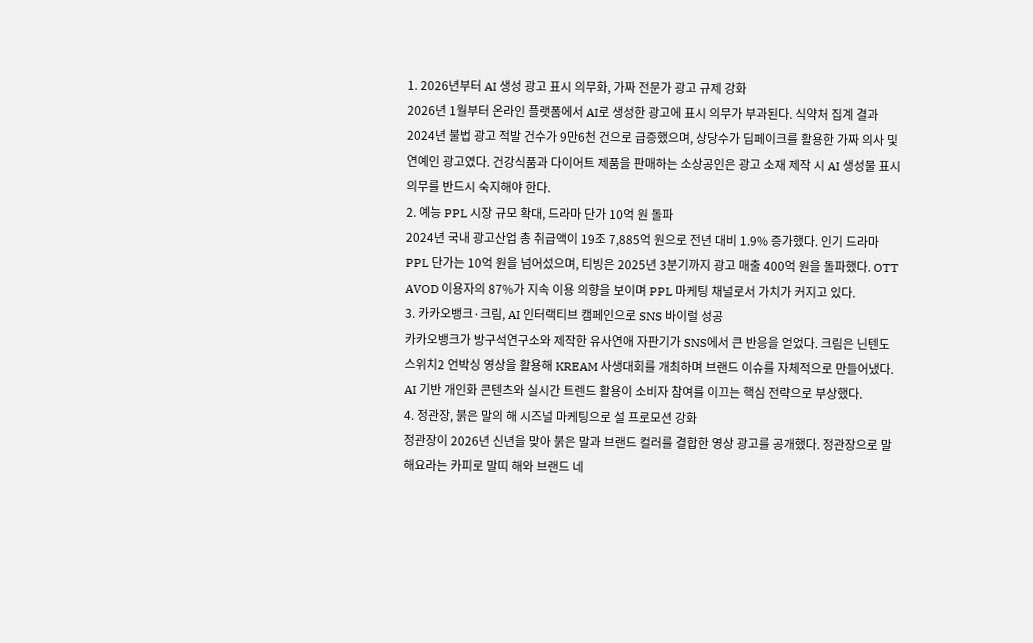1. 2026년부터 AI 생성 광고 표시 의무화, 가짜 전문가 광고 규제 강화
2026년 1월부터 온라인 플랫폼에서 AI로 생성한 광고에 표시 의무가 부과된다. 식약처 집계 결과 2024년 불법 광고 적발 건수가 9만6천 건으로 급증했으며, 상당수가 딥페이크를 활용한 가짜 의사 및 연예인 광고였다. 건강식품과 다이어트 제품을 판매하는 소상공인은 광고 소재 제작 시 AI 생성물 표시 의무를 반드시 숙지해야 한다.
2. 예능 PPL 시장 규모 확대, 드라마 단가 10억 원 돌파
2024년 국내 광고산업 총 취급액이 19조 7,885억 원으로 전년 대비 1.9% 증가했다. 인기 드라마 PPL 단가는 10억 원을 넘어섰으며, 티빙은 2025년 3분기까지 광고 매출 400억 원을 돌파했다. OTT AVOD 이용자의 87%가 지속 이용 의향을 보이며 PPL 마케팅 채널로서 가치가 커지고 있다.
3. 카카오뱅크·크림, AI 인터랙티브 캠페인으로 SNS 바이럴 성공
카카오뱅크가 방구석연구소와 제작한 유사연애 자판기가 SNS에서 큰 반응을 얻었다. 크림은 닌텐도 스위치2 언박싱 영상을 활용해 KREAM 사생대회를 개최하며 브랜드 이슈를 자체적으로 만들어냈다. AI 기반 개인화 콘텐츠와 실시간 트렌드 활용이 소비자 참여를 이끄는 핵심 전략으로 부상했다.
4. 정관장, 붉은 말의 해 시즈널 마케팅으로 설 프로모션 강화
정관장이 2026년 신년을 맞아 붉은 말과 브랜드 컬러를 결합한 영상 광고를 공개했다. 정관장으로 말해요라는 카피로 말띠 해와 브랜드 네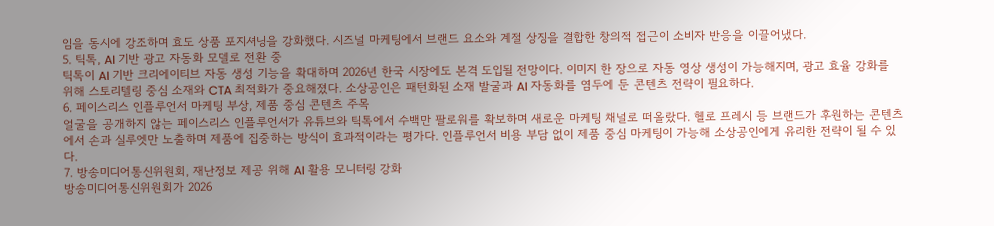임을 동시에 강조하며 효도 상품 포지셔닝을 강화했다. 시즈널 마케팅에서 브랜드 요소와 계절 상징을 결합한 창의적 접근이 소비자 반응을 이끌어냈다.
5. 틱톡, AI 기반 광고 자동화 모델로 전환 중
틱톡이 AI 기반 크리에이티브 자동 생성 기능을 확대하며 2026년 한국 시장에도 본격 도입될 전망이다. 이미지 한 장으로 자동 영상 생성이 가능해지며, 광고 효율 강화를 위해 스토리텔링 중심 소재와 CTA 최적화가 중요해졌다. 소상공인은 패턴화된 소재 발굴과 AI 자동화를 염두에 둔 콘텐츠 전략이 필요하다.
6. 페이스리스 인플루언서 마케팅 부상, 제품 중심 콘텐츠 주목
얼굴을 공개하지 않는 페이스리스 인플루언서가 유튜브와 틱톡에서 수백만 팔로워를 확보하며 새로운 마케팅 채널로 떠올랐다. 헬로 프레시 등 브랜드가 후원하는 콘텐츠에서 손과 실루엣만 노출하며 제품에 집중하는 방식이 효과적이라는 평가다. 인플루언서 비용 부담 없이 제품 중심 마케팅이 가능해 소상공인에게 유리한 전략이 될 수 있다.
7. 방송미디어통신위원회, 재난정보 제공 위해 AI 활용 모니터링 강화
방송미디어통신위원회가 2026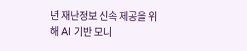년 재난정보 신속 제공을 위해 AI 기반 모니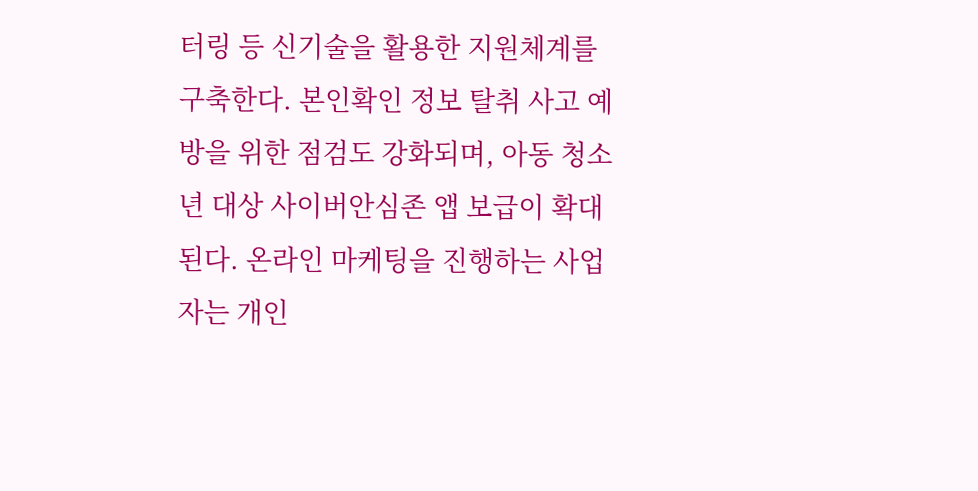터링 등 신기술을 활용한 지원체계를 구축한다. 본인확인 정보 탈취 사고 예방을 위한 점검도 강화되며, 아동 청소년 대상 사이버안심존 앱 보급이 확대된다. 온라인 마케팅을 진행하는 사업자는 개인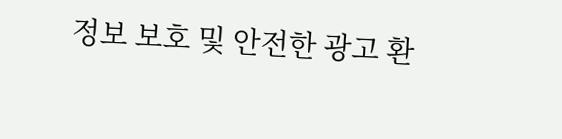정보 보호 및 안전한 광고 환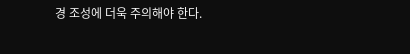경 조성에 더욱 주의해야 한다.